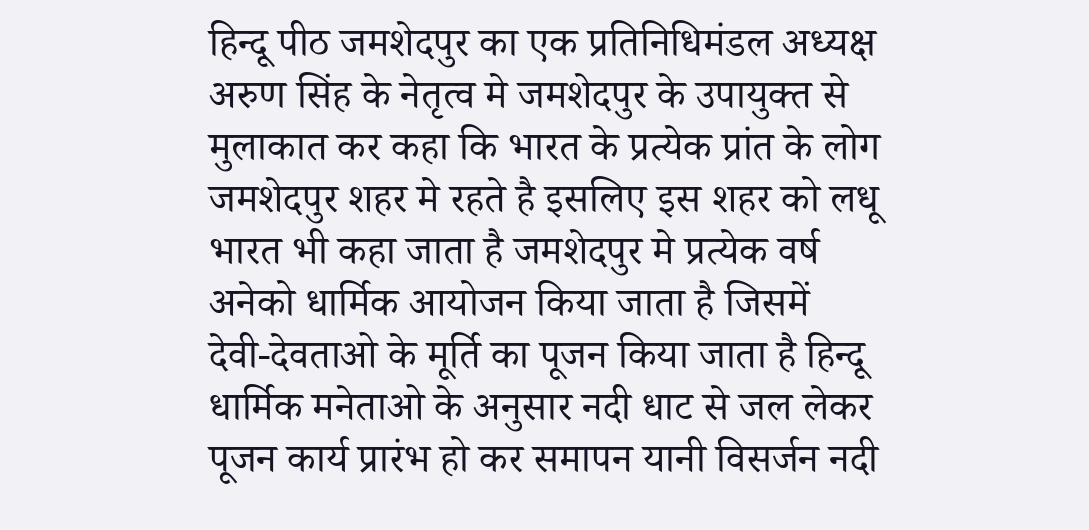हिन्दू पीठ जमशेदपुर का एक प्रतिनिधिमंडल अध्यक्ष अरुण सिंह के नेतृत्व मे जमशेदपुर के उपायुक्त से मुलाकात कर कहा कि भारत के प्रत्येक प्रांत के लोग जमशेदपुर शहर मे रहते है इसलिए इस शहर को लधू भारत भी कहा जाता है जमशेदपुर मे प्रत्येक वर्ष अनेको धार्मिक आयोजन किया जाता है जिसमें देवी-देवताओ के मूर्ति का पूजन किया जाता है हिन्दू धार्मिक मनेताओ के अनुसार नदी धाट से जल लेकर पूजन कार्य प्रारंभ हो कर समापन यानी विसर्जन नदी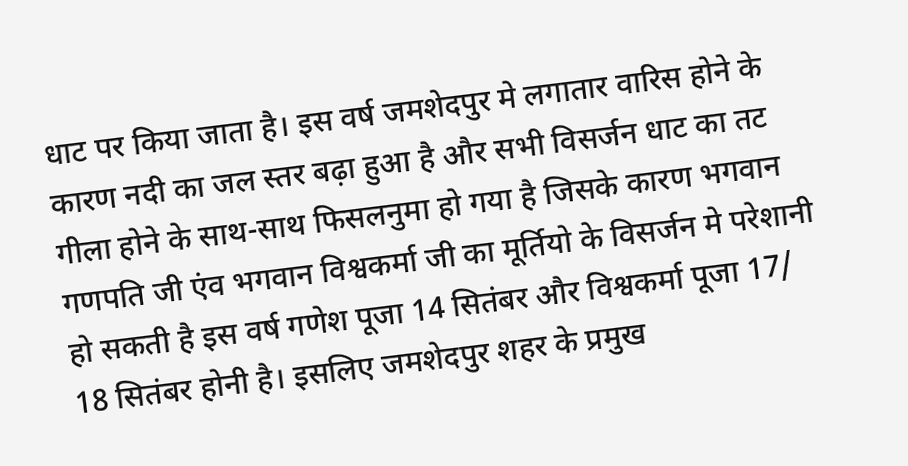धाट पर किया जाता है। इस वर्ष जमशेदपुर मे लगातार वारिस होने के कारण नदी का जल स्तर बढ़ा हुआ है और सभी विसर्जन धाट का तट गीला होने के साथ-साथ फिसलनुमा हो गया है जिसके कारण भगवान गणपति जी एंव भगवान विश्वकर्मा जी का मूर्तियो के विसर्जन मे परेशानी हो सकती है इस वर्ष गणेश पूजा 14 सितंबर और विश्वकर्मा पूजा 17/ 18 सितंबर होनी है। इसलिए जमशेदपुर शहर के प्रमुख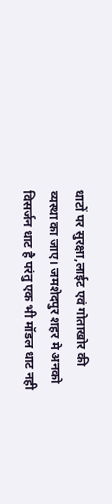धाटों पर सुरक्षा,लाईट एवं गोताखोर की व्यस्था का जाए। जमशेदपुर शहर मे अनको विसर्जन धाट है परंतु एक भी मॉडल धाट नही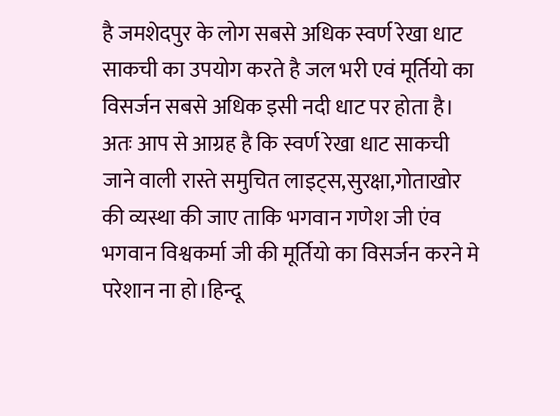है जमशेदपुर के लोग सबसे अधिक स्वर्ण रेखा धाट साकची का उपयोग करते है जल भरी एवं मूर्तियो का विसर्जन सबसे अधिक इसी नदी धाट पर होता है।
अतः आप से आग्रह है कि स्वर्ण रेखा धाट साकची जाने वाली रास्ते समुचित लाइट्स,सुरक्षा,गोताखोर की व्यस्था की जाए ताकि भगवान गणेश जी एंव भगवान विश्वकर्मा जी की मूर्तियो का विसर्जन करने मे परेशान ना हो।हिन्दू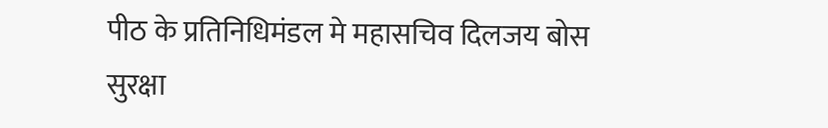पीठ के प्रतिनिधिमंडल मे महासचिव दिलजय बोस सुरक्षा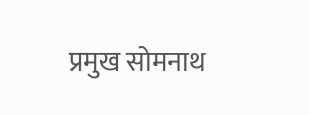प्रमुख सोमनाथ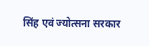सिंह एवं ज्योत्सना सरकार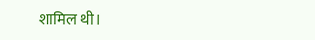शामिल थी।